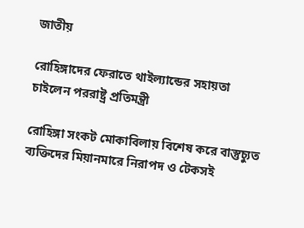জাতীয়

রোহিঙ্গাদের ফেরাতে থাইল্যান্ডের সহায়তা চাইলেন পররাষ্ট্র প্রতিমন্ত্রী

রোহিঙ্গা সংকট মোকাবিলায় বিশেষ করে বাস্তুচ্যুত ব্যক্তিদের মিয়ানমারে নিরাপদ ও টেকসই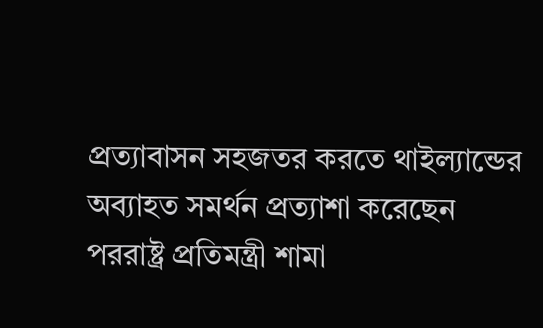প্রত্যাবাসন সহজতর করতে থাইল্যান্ডের অব্যাহত সমর্থন প্রত্যাশা করেছেন পররাষ্ট্র প্রতিমন্ত্রী শামা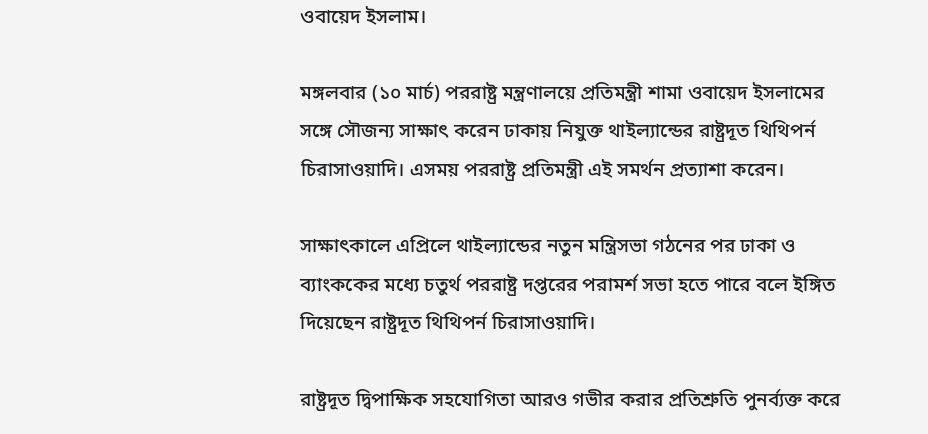ওবায়েদ ইসলাম।

মঙ্গলবার (১০ মার্চ) পররাষ্ট্র মন্ত্রণালয়ে প্রতিমন্ত্রী শামা ওবায়েদ ইসলামের সঙ্গে সৌজন্য সাক্ষাৎ করেন ঢাকায় নিযুক্ত থাইল্যান্ডের রাষ্ট্রদূত থিথিপর্ন চিরাসাওয়াদি। এসময় পররাষ্ট্র প্রতিমন্ত্রী এই সমর্থন প্রত্যাশা করেন।

সাক্ষাৎকালে এপ্রিলে থাইল্যান্ডের নতুন মন্ত্রিসভা গঠনের পর ঢাকা ও ব‌্যাংককের মধ্যে চতুর্থ পররাষ্ট্র দপ্তরের পরামর্শ সভা হতে পারে বলে ই‌ঙ্গিত দিয়েছেন রাষ্ট্রদূত থিথিপর্ন চিরাসাওয়াদি।

রাষ্ট্রদূত দ্বিপাক্ষিক সহযোগিতা আরও গভীর করার প্রতিশ্রুতি পুনর্ব্যক্ত করে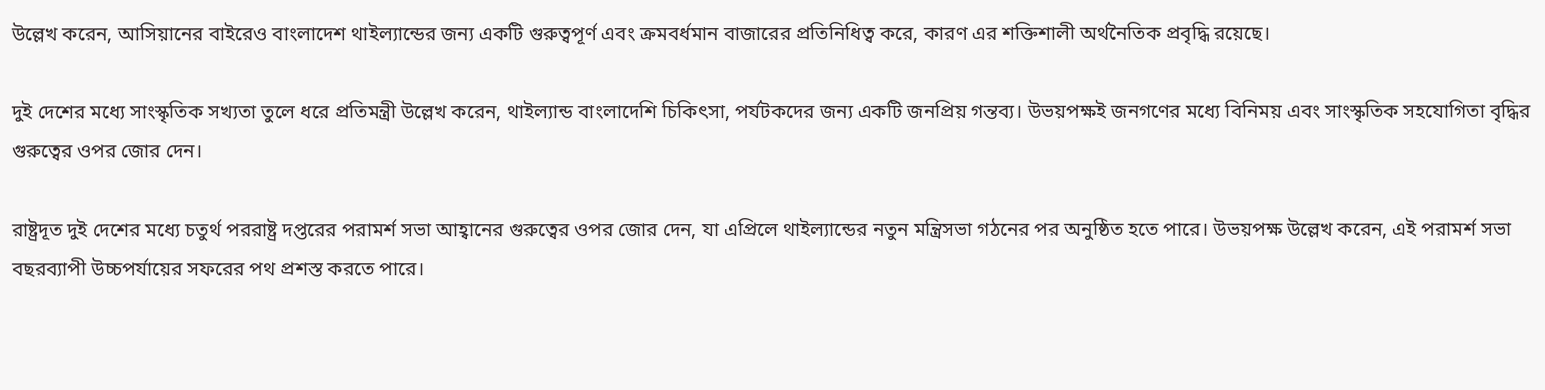উল্লেখ করেন, আসিয়ানের বাইরেও বাংলাদেশ থাইল্যান্ডের জন্য একটি গুরুত্বপূর্ণ এবং ক্রমবর্ধমান বাজারের প্রতিনিধিত্ব করে, কারণ এর শক্তিশালী অর্থনৈতিক প্রবৃদ্ধি রয়েছে।

দুই দেশের মধ্যে সাংস্কৃতিক সখ্যতা তুলে ধরে প্রতিমন্ত্রী উল্লেখ করেন, থাইল্যান্ড বাংলাদেশি চিকিৎসা, পর্যটকদের জন্য একটি জনপ্রিয় গন্তব্য। উভয়পক্ষই জনগণের মধ্যে বিনিময় এবং সাংস্কৃতিক সহযোগিতা বৃদ্ধির গুরুত্বের ওপর জোর দেন।

রাষ্ট্রদূত দুই দেশের মধ্যে চতুর্থ পররাষ্ট্র দপ্তরের পরামর্শ সভা আহ্বানের গুরুত্বের ওপর জোর দেন, যা এপ্রিলে থাইল্যান্ডের নতুন মন্ত্রিসভা গঠনের পর অনুষ্ঠিত হতে পারে। উভয়পক্ষ উল্লেখ করেন, এই পরামর্শ সভা বছরব্যাপী উচ্চপর্যায়ের সফরের পথ প্রশস্ত করতে পারে।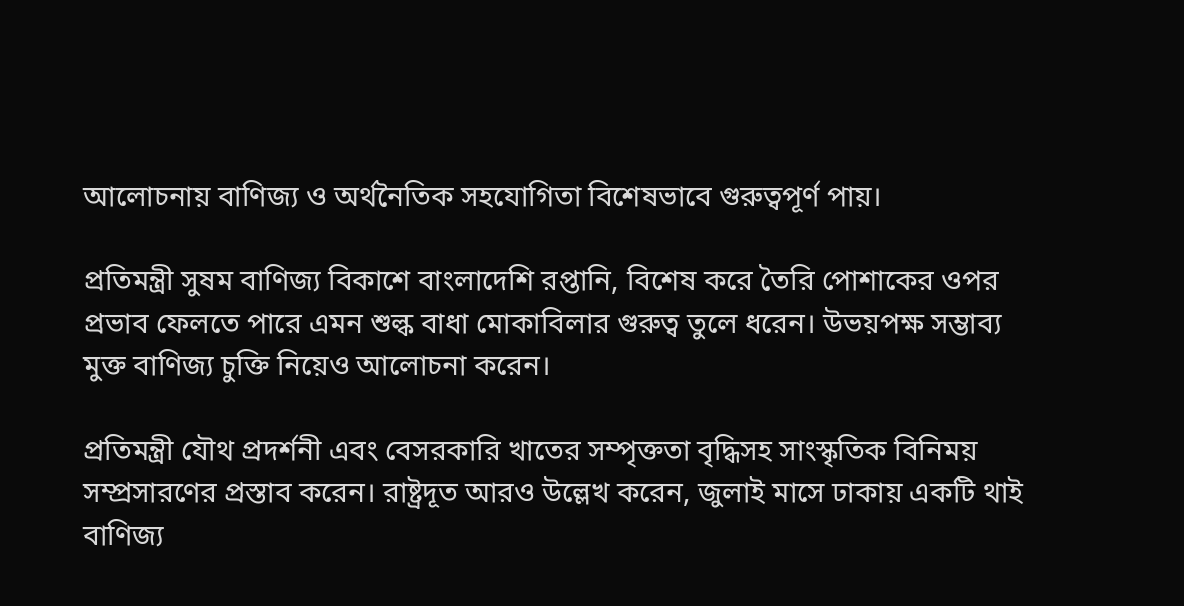আলোচনায় বাণিজ্য ও অর্থনৈতিক সহযোগিতা বিশেষভাবে গুরুত্বপূর্ণ পায়।

প্রতিমন্ত্রী সুষম বাণিজ্য বিকাশে বাংলাদেশি রপ্তানি, বিশেষ করে তৈরি পোশাকের ওপর প্রভাব ফেলতে পারে এমন শুল্ক বাধা মোকাবিলার গুরুত্ব তুলে ধরেন। উভয়পক্ষ সম্ভাব্য মুক্ত বাণিজ্য চুক্তি নিয়েও আলোচনা করেন।

প্রতিমন্ত্রী যৌথ প্রদর্শনী এবং বেসরকারি খাতের সম্পৃক্ততা বৃদ্ধিসহ সাংস্কৃতিক বিনিময় সম্প্রসারণের প্রস্তাব করেন। রাষ্ট্রদূত আরও উল্লেখ করেন, জুলাই মাসে ঢাকায় একটি থাই বাণিজ্য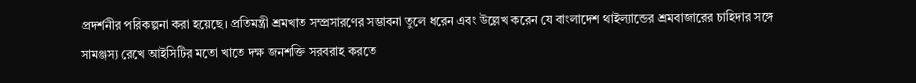প্রদর্শনীর পরিকল্পনা করা হয়েছে। প্রতিমন্ত্রী শ্রমখাত সম্প্রসারণের সম্ভাবনা তুলে ধরেন এবং উল্লেখ করেন যে বাংলাদেশ থাইল্যান্ডের শ্রমবাজারের চাহিদার সঙ্গে সামঞ্জস্য রেখে আইসিটির মতো খাতে দক্ষ জনশক্তি সরবরাহ করতে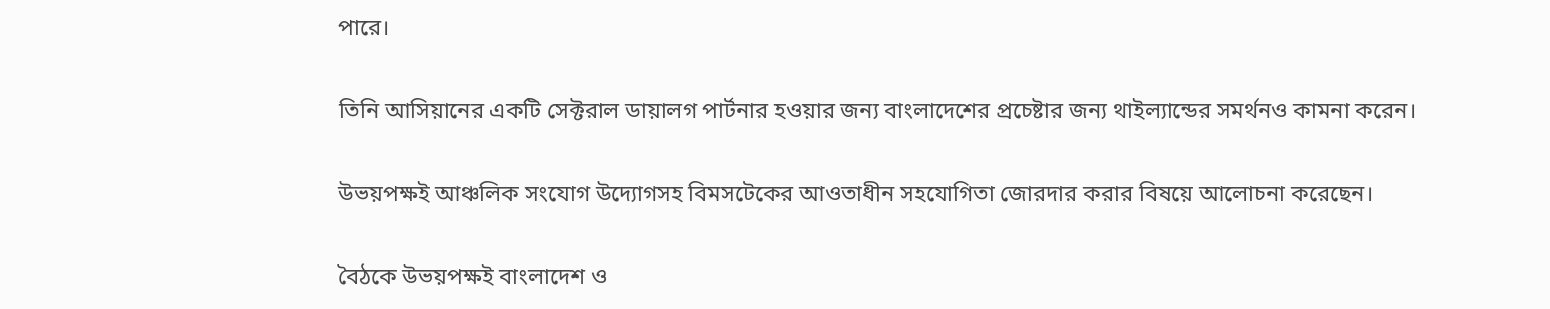পারে।

তিনি আসিয়ানের একটি সেক্টরাল ডায়ালগ পার্টনার হওয়ার জন্য বাংলাদেশের প্রচেষ্টার জন্য থাইল্যান্ডের সমর্থনও কামনা করেন।

উভয়পক্ষই আঞ্চলিক সংযোগ উদ্যোগসহ বিমসটেকের আওতাধীন সহযোগিতা জোরদার করার বিষয়ে আলোচনা করেছেন।

বৈঠকে উভয়পক্ষই বাংলাদেশ ও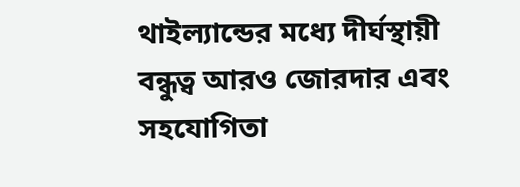থাইল্যান্ডের মধ্যে দীর্ঘস্থায়ী বন্ধুত্ব আরও জোরদার এবং সহযোগিতা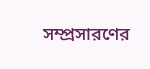সম্প্রসারণের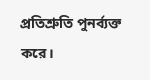প্রতিশ্রুতি পুনর্ব্যক্ত করে।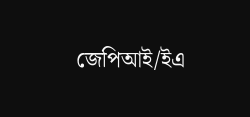জেপিআই/ইএ